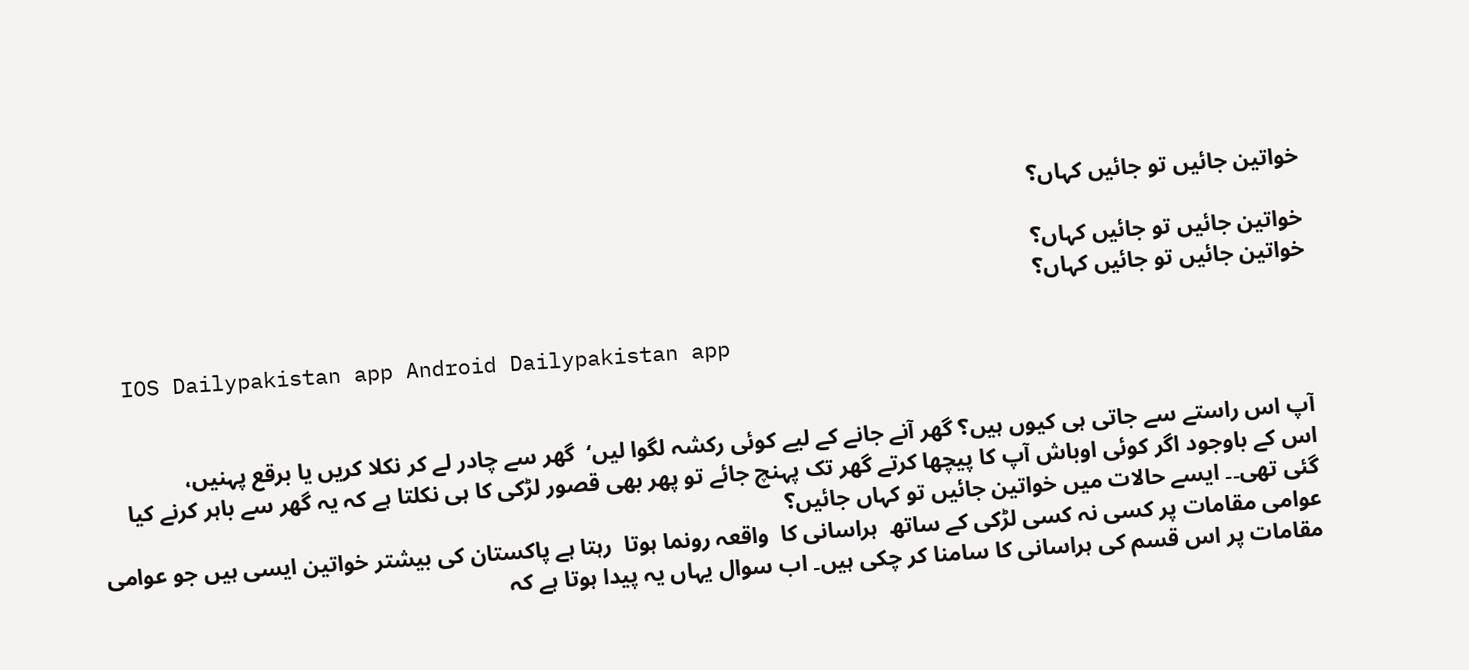خواتین جائیں تو جائیں کہاں؟

خواتین جائیں تو جائیں کہاں؟
خواتین جائیں تو جائیں کہاں؟

  IOS Dailypakistan app Android Dailypakistan app


آپ اس راستے سے جاتی ہی کیوں ہیں؟ گھر آنے جانے کے لیے کوئی رکشہ لگوا لیں‘  گھر سے چادر لے کر نکلا کریں یا برقع پہنیں،
اس کے باوجود اگر کوئی اوباش آپ کا پیچھا کرتے گھر تک پہنچ جائے تو پھر بھی قصور لڑکی کا ہی نکلتا ہے کہ یہ گھر سے باہر کرنے کیا گئی تھی۔۔ ایسے حالات میں خواتین جائیں تو کہاں جائیں؟
عوامی مقامات پر کسی نہ کسی لڑکی کے ساتھ  ہراسانی کا  واقعہ رونما ہوتا  رہتا ہے پاکستان کی بیشتر خواتین ایسی ہیں جو عوامی مقامات پر اس قسم کی ہراسانی کا سامنا کر چکی ہیں۔ اب سوال یہاں یہ پیدا ہوتا ہے کہ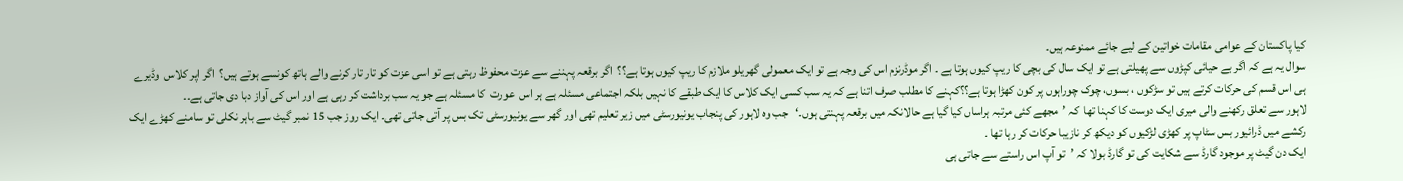کیا پاکستان کے عوامی مقامات خواتین کے لیے جائے ممنوعہ ہیں۔
سوال یہ ہے کہ اگر بے حیائی کپڑوں سے پھیلتی ہے تو ایک سال کی بچی کا ریپ کیوں ہوتا ہے ۔ اگر موڈرنزم اس کی وجہ ہے تو ایک معمولی گھریلو ملازم کا ریپ کیوں ہوتا ہے؟؟  اگر برقعہ پہننے سے عزت محفوظ رہتی ہے تو اسی عزت کو تار تار کرنے والے ہاتھ کونسے ہوتے ہیں؟  اگر اپر کلاس  وڈیرے ہی اس قسم کی حرکات کرتے ہیں تو سڑکوں ، بسوں، چوک چوراہوں پر کون کھڑا ہوتا ہے؟؟کہنے کا مطلب صرف اتنا ہے کہ یہ سب کسی ایک کلاس کا ایک طبقے کا نہیں بلکہ اجتماعی مسئلہ ہے ہر اس  عورت  کا مسئلہ ہے جو یہ سب برداشت کر رہی ہے اور اس کی آواز دبا دی جاتی ہے۔۔
لاہور سے تعلق رکھنے والی میری ایک دوست کا کہنا تھا  کہ ’مجھے کئی مرتبہ ہراساں کیا گیا ہے حالانکہ میں برقعہ پہنتی ہوں۔‘   جب وہ لاہور کی پنجاب یونیورسٹی میں زیر تعلیم تھی اور گھر سے یونیورسٹی تک بس پر آتی جاتی تھی۔ ایک روز جب 15 نمبر گیٹ سے باہر نکلی تو سامنے کھڑے ایک رکشے میں ڈرائیور بس سٹاپ پر کھڑی لڑکیوں کو دیکھ کر نازیبا حرکات کر رہا تھا ۔
ایک دن گیٹ پر موجود گارڈ سے شکایت کی تو گارڈ بولا کہ ’تو آپ اس راستے سے جاتی ہی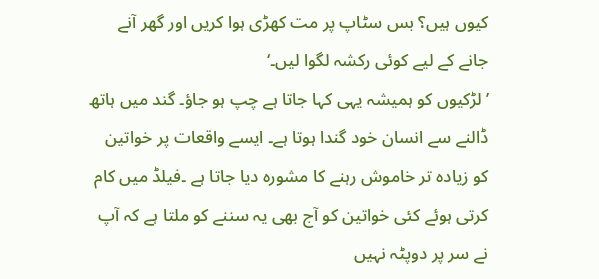کیوں ہیں؟ بس سٹاپ پر مت کھڑی ہوا کریں اور گھر آنے جانے کے لیے کوئی رکشہ لگوا لیں۔‘
’لڑکیوں کو ہمیشہ یہی کہا جاتا ہے چپ ہو جاؤ۔ گند میں ہاتھ ڈالنے سے انسان خود گندا ہوتا ہے۔ ایسے واقعات پر خواتین کو زیادہ تر خاموش رہنے کا مشورہ دیا جاتا ہے ۔فیلڈ میں کام کرتی ہوئے کئی خواتین کو آج بھی یہ سننے کو ملتا ہے کہ آپ نے سر پر دوپٹہ نہیں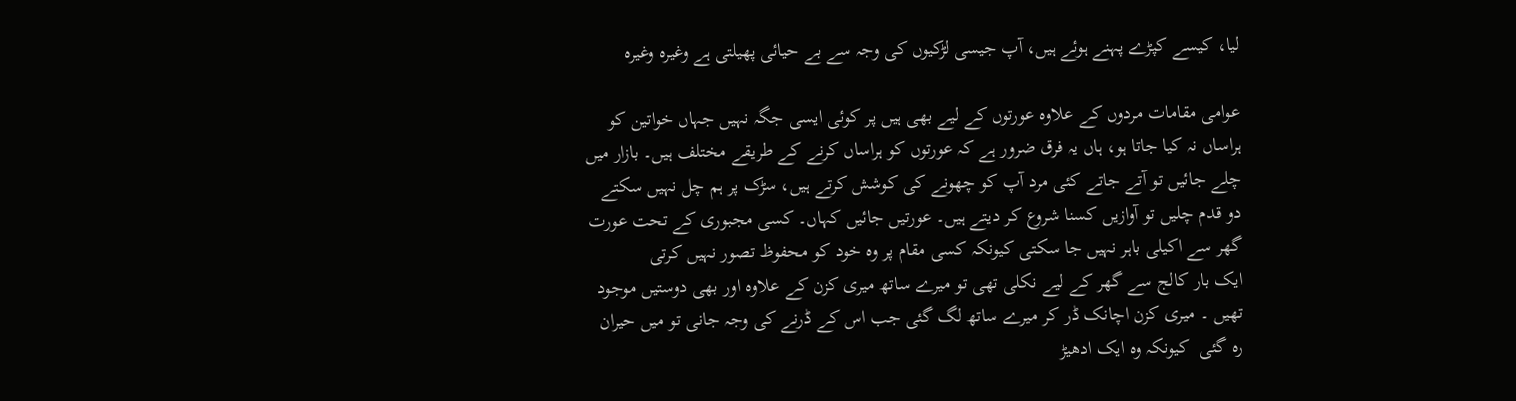لیا، کیسے کپڑے پہنے ہوئے ہیں، آپ جیسی لڑکیوں کی وجہ سے بے حیائی پھیلتی ہے وغیرہ وغیرہ

عوامی مقامات مردوں کے علاوہ عورتوں کے لیے بھی ہیں پر کوئی ایسی جگہ نہیں جہاں خواتین کو ہراساں نہ کیا جاتا ہو، ہاں یہ فرق ضرور ہے کہ عورتوں کو ہراساں کرنے کے طریقے مختلف ہیں۔ بازار میں چلے جائیں تو آتے جاتے کئی مرد آپ کو چھونے کی کوشش کرتے ہیں، سڑک پر ہم چل نہیں سکتے دو قدم چلیں تو آوازیں کسنا شروع کر دیتے ہیں۔ عورتیں جائیں کہاں۔ کسی مجبوری کے تحت عورت گھر سے اکیلی باہر نہیں جا سکتی کیونکہ کسی مقام پر وہ خود کو محفوظ تصور نہیں کرتی
ایک بار کالج سے گھر کے لیے نکلی تھی تو میرے ساتھ میری کزن کے علاوہ اور بھی دوستیں موجود تھیں ۔ میری کزن اچانک ڈر کر میرے ساتھ لگ گئی جب اس کے ڈرنے کی وجہ جانی تو میں حیران رہ گئی  کیونکہ وہ ایک ادھیڑ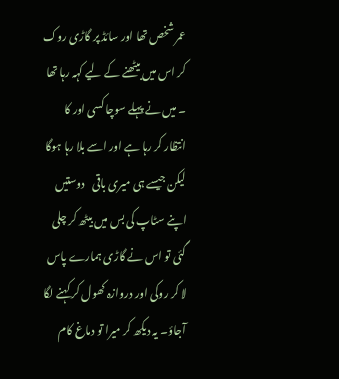عمر شخص تھا اور سائڈ پر گاڑی روک کر اس میں بیٹھنے کے لیے کہہ رہا تھا ۔ میں نے پہلے سوچا کسی اور کا انتظار کر رہا ہے اور اسے بلا رہا ہوگا لیکن جیسے ہی میری باقی   دوستیں اپنے سٹاپ کی بس میں بیٹھ کر چلی گئی تو اس نے گاڑی ہمارے پاس لا کر روکی اور دروازہ کھول کر کہنے لگا آجاؤ۔ یہ دیکھ کر میرا تو دماغ کام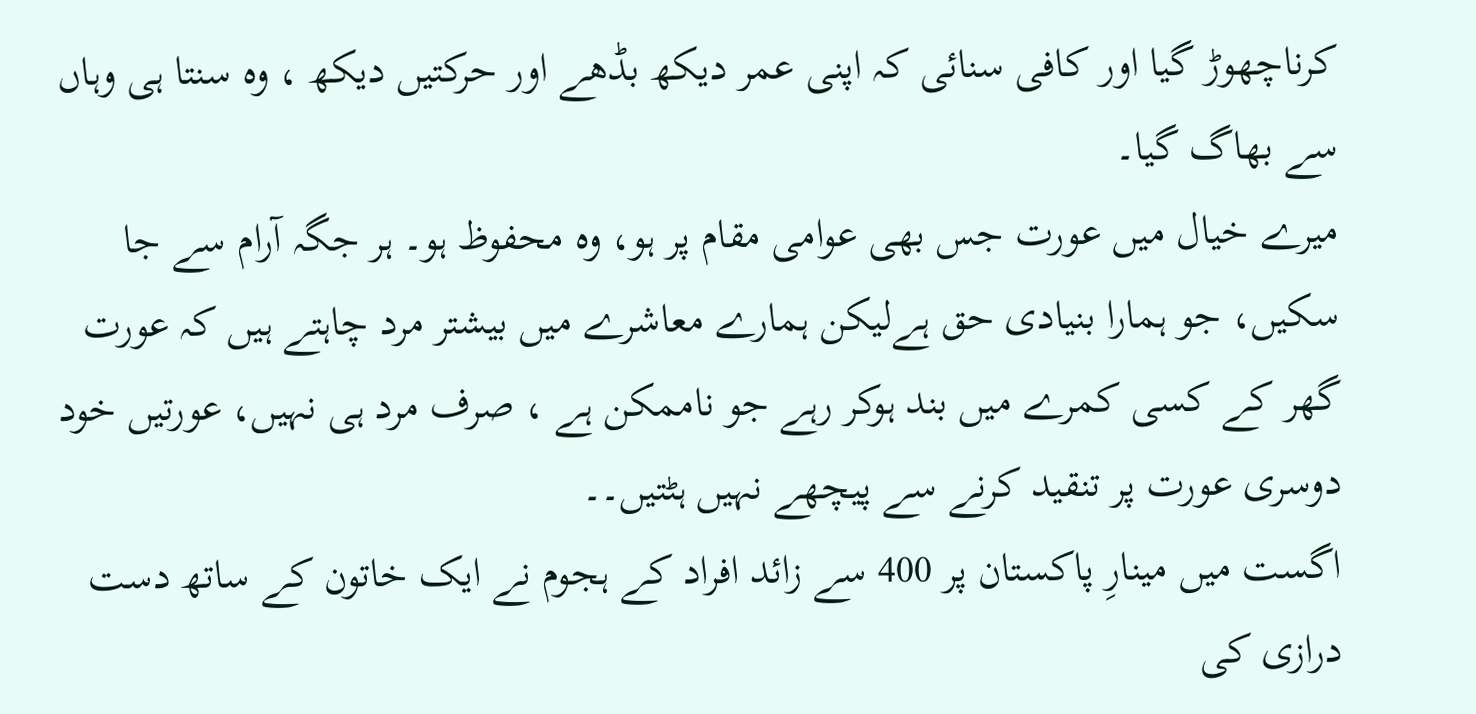کرناچھوڑ گیا اور کافی سنائی کہ اپنی عمر دیکھ بڈھے اور حرکتیں دیکھ ، وہ سنتا ہی وہاں سے بھاگ گیا۔
میرے خیال میں عورت جس بھی عوامی مقام پر ہو، وہ محفوظ ہو۔ ہر جگہ آرام سے جا سکیں، جو ہمارا بنیادی حق ہےلیکن ہمارے معاشرے میں بیشتر مرد چاہتے ہیں کہ عورت گھر کے کسی کمرے میں بند ہوکر رہے جو ناممکن ہے ، صرف مرد ہی نہیں، عورتیں خود دوسری عورت پر تنقید کرنے سے پیچھے نہیں ہٹتیں۔۔
اگست میں مینارِ پاکستان پر 400 سے زائد افراد کے ہجوم نے ایک خاتون کے ساتھ دست درازی کی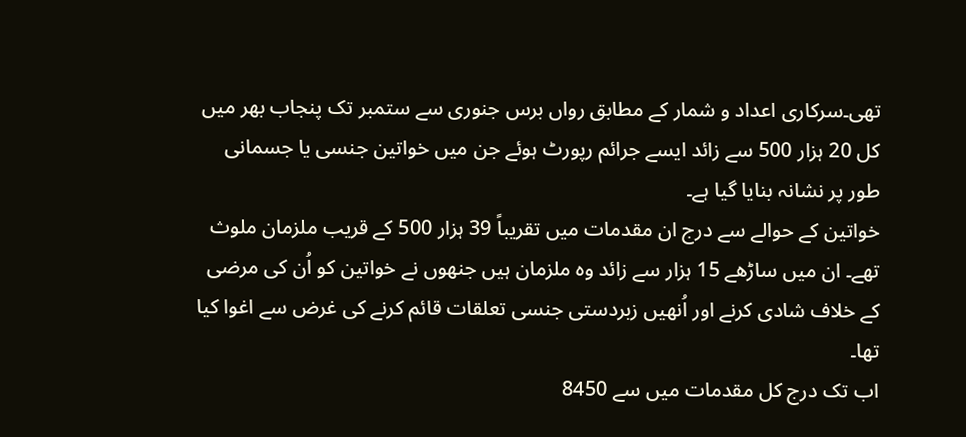تھی۔سرکاری اعداد و شمار کے مطابق رواں برس جنوری سے ستمبر تک پنجاب بھر میں کل 20 ہزار 500 سے زائد ایسے جرائم رپورٹ ہوئے جن میں خواتین جنسی یا جسمانی طور پر نشانہ بنایا گیا ہے۔
خواتین کے حوالے سے درج ان مقدمات میں تقریباً 39 ہزار 500 کے قریب ملزمان ملوث تھے۔ ان میں ساڑھے 15 ہزار سے زائد وہ ملزمان ہیں جنھوں نے خواتین کو اُن کی مرضی کے خلاف شادی کرنے اور اُنھیں زبردستی جنسی تعلقات قائم کرنے کی غرض سے اغوا کیا تھا۔
اب تک درج کل مقدمات میں سے 8450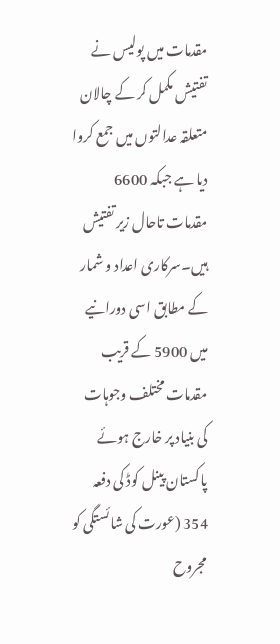مقدمات میں پولیس نے تفتیش مکمل کر کے چالان متعلقہ عدالتوں میں جمع کروا دیا ہے جبکہ 6600 مقدمات تاحال زیر تفتیش ہیں۔سرکاری اعداد و شمار کے مطابق اسی دورانیے میں 5900 کے قریب مقدمات مختلف وجوہات کی بنیاد پر خارج ہوئے
پاکستان پینل کوڈ کی دفعہ 354 (عورت کی شائستگی کو مجروح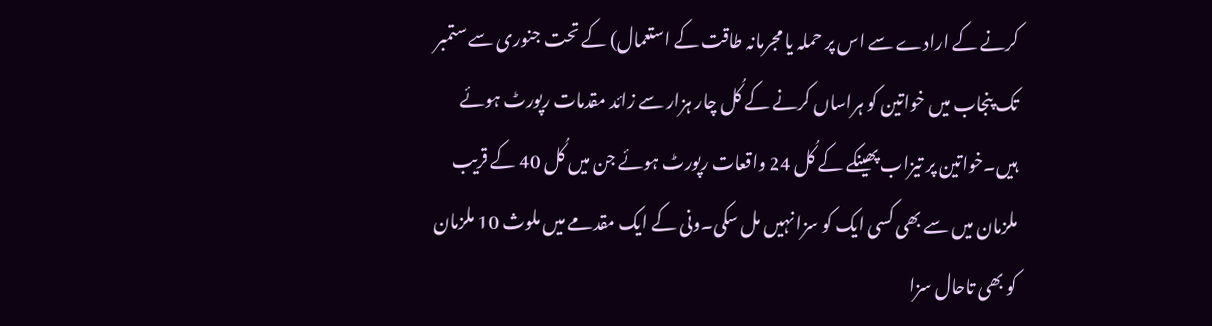کرنے کے ارادے سے اس پر حملہ یا مجرمانہ طاقت کے استعمال) کے تحت جنوری سے ستمبر تک پنجاب میں خواتین کو ہراساں کرنے کے کُل چار ہزار سے زائد مقدمات رپورٹ ہوئے ہیں۔خواتین پر تیزاب پھینکے کے کُل 24 واقعات رپورٹ ہوئے جن میں کُل 40 کے قریب ملزمان میں سے بھی کسی ایک کو سزا نہیں مل سکی۔ونی کے ایک مقدمے میں ملوث 10 ملزمان کو بھی تاحال سزا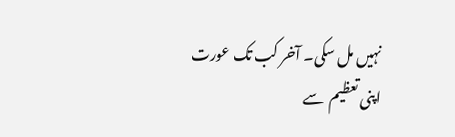نہیں مل سکی۔ آخر کب تک عورت اپنی تعظیم  سے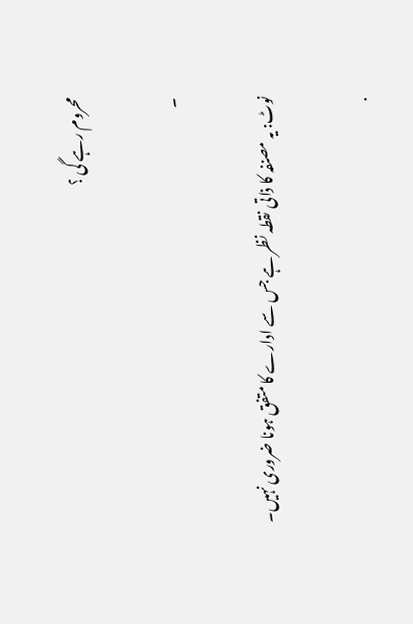محروم رہے گی ؟

۔

نوٹ: یہ مصنفہ کا ذاتی نقطہ نظر ہے جس سے ادارے کا متفق ہونا ضروری نہیں۔

.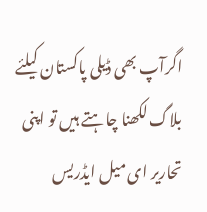اگرآپ بھی ڈیلی پاکستان کیلئے بلاگ لکھنا چاہتے ہیں تو اپنی تحاریر ای میل ایڈریس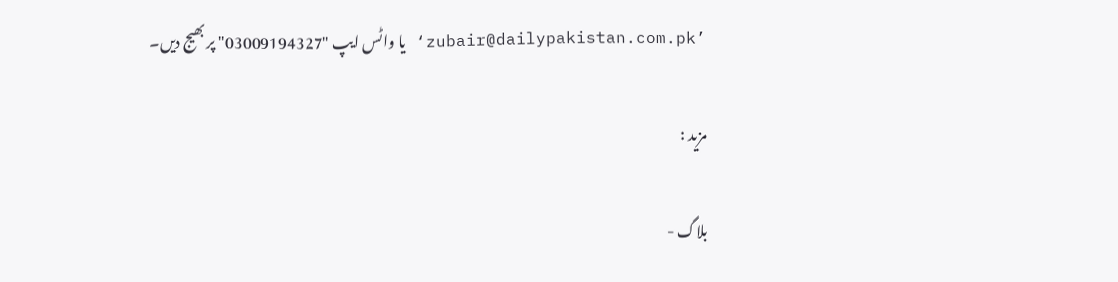’zubair@dailypakistan.com.pk‘ یا واٹس ایپ "03009194327" پر بھیج دیں۔

مزید :

بلاگ -